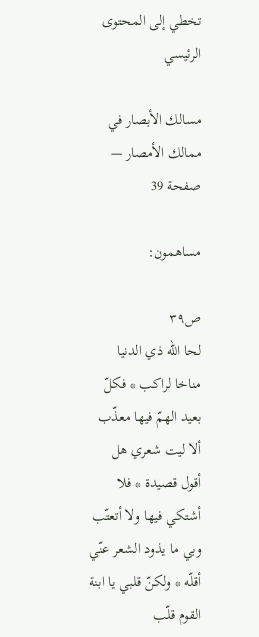تخطي إلى المحتوى الرئيسي

مسالك الأبصار في ممالك الأمصار — صفحة 39

مساهمون:

ص٣٩
لحا الله ذي الدنيا مناخا لراكب * فكلّ بعيد الهمّ فيها معذّب
ألا ليت شعري هل أقول قصيدة * فلا أشتكي فيها ولا أتعتّب
وبي ما يذود الشعر عنّي أقلّه * ولكنّ قلبي يا ابنة القوم قلّب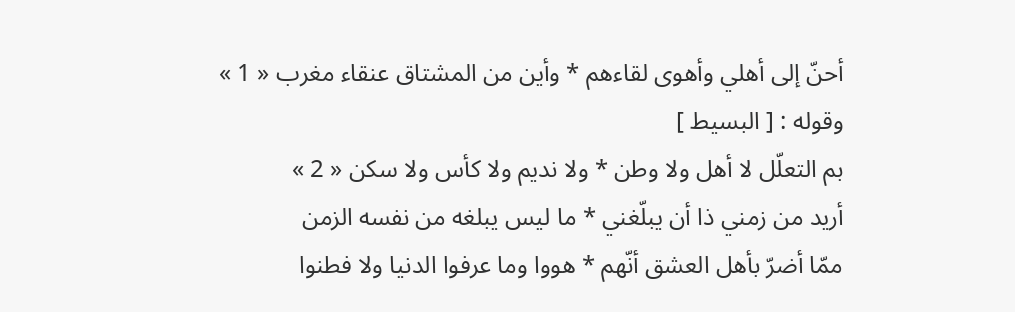أحنّ إلى أهلي وأهوى لقاءهم * وأين من المشتاق عنقاء مغرب « 1 »
وقوله : [ البسيط ]
بم التعلّل لا أهل ولا وطن * ولا نديم ولا كأس ولا سكن « 2 »
أريد من زمني ذا أن يبلّغني * ما ليس يبلغه من نفسه الزمن
ممّا أضرّ بأهل العشق أنّهم * هووا وما عرفوا الدنيا ولا فطنوا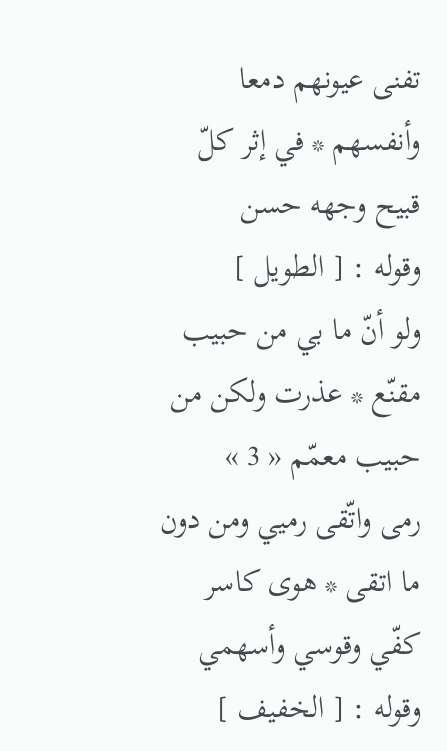تفنى عيونهم دمعا وأنفسهم * في إثر كلّ قبيح وجهه حسن
وقوله : [ الطويل ]
ولو أنّ ما بي من حبيب مقنّع * عذرت ولكن من حبيب معمّم « 3 »
رمى واتّقى رميي ومن دون ما اتقى * هوى كاسر كفّي وقوسي وأسهمي
وقوله : [ الخفيف ]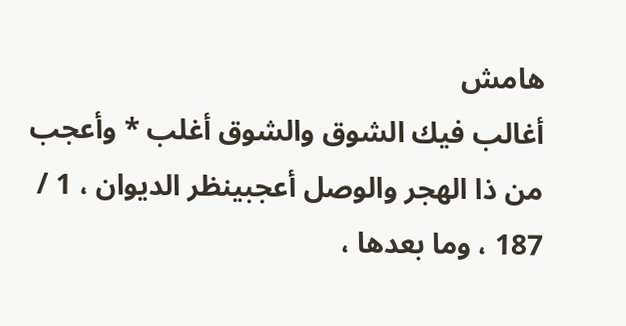هامش
أغالب فيك الشوق والشوق أغلب * وأعجب من ذا الهجر والوصل أعجبينظر الديوان ، 1 / 187 ، وما بعدها ،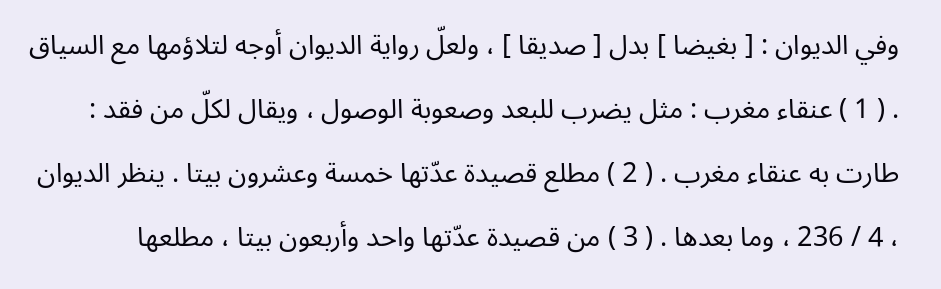وفي الديوان : [ بغيضا ] بدل [ صديقا ] ، ولعلّ رواية الديوان أوجه لتلاؤمها مع السياق . ( 1 ) عنقاء مغرب : مثل يضرب للبعد وصعوبة الوصول ، ويقال لكلّ من فقد : طارت به عنقاء مغرب . ( 2 ) مطلع قصيدة عدّتها خمسة وعشرون بيتا . ينظر الديوان ، 4 / 236 ، وما بعدها . ( 3 ) من قصيدة عدّتها واحد وأربعون بيتا ، مطلعها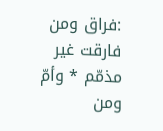:فراق ومن فارقت غير مذمّم * وأمّ ومن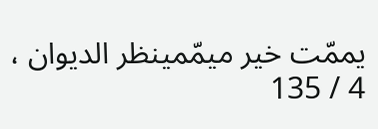يممّت خير ميمّمينظر الديوان ، 4 / 135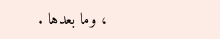، وما بعدها .